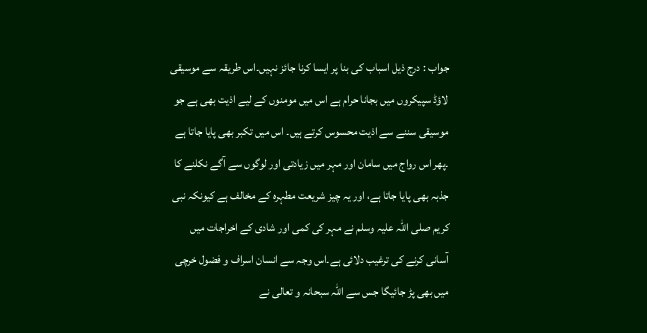جواب : درج ذیل اسباب کی بنا پر ایسا کرنا جائز نہیں۔اس طریقہ سے موسیقی لاؤڈ سپیکروں میں بجانا حرام ہے اس میں مومنوں کے لیے اذیت بھی ہے جو موسیقی سننے سے اذیت محسوس کرتے ہیں۔ اس میں تکبر بھی پایا جاتا ہے ۔پھر اس رواج میں سامان اور مہر میں زیادتی اور لوگوں سے آگے نکلنے کا جذبہ بھی پایا جاتا ہے، اور یہ چیز شریعت مطہرہ کے مخالف ہے کیونکہ نبی کریم صلی اللہ علیہ وسلم نے مہر کی کمی اور شادی کے اخراجات میں آسانی کرنے کی ترغیب دلائی ہے۔اس وجہ سے انسان اسراف و فضول خرچی میں بھی پڑ جائیگا جس سے اللہ سبحانہ و تعالی نے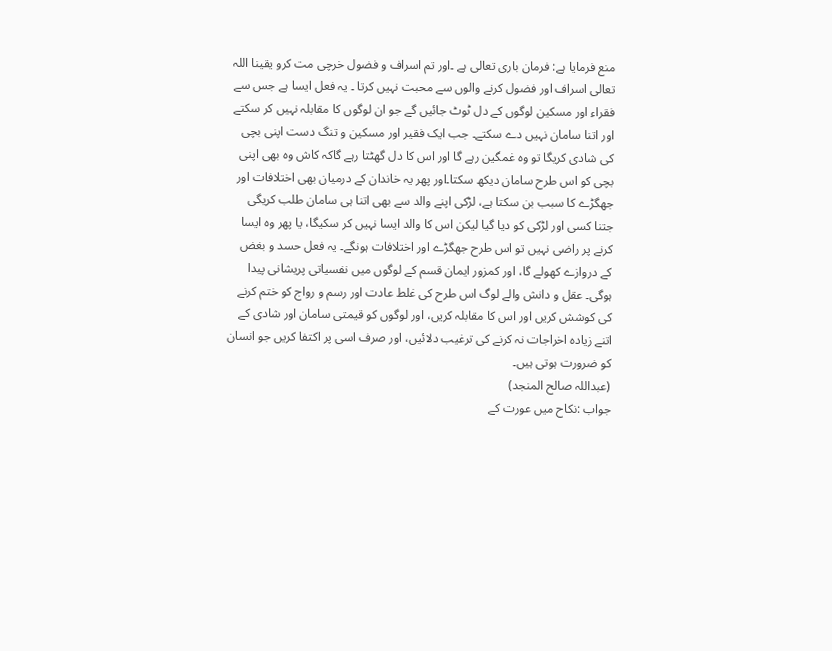منع فرمایا ہے: فرمان باری تعالی ہے ۔اور تم اسراف و فضول خرچی مت کرو یقینا اللہ تعالی اسراف اور فضول کرنے والوں سے محبت نہیں کرتا ۔ یہ فعل ایسا ہے جس سے فقراء اور مسکین لوگوں کے دل ٹوٹ جائیں گے جو ان لوگوں کا مقابلہ نہیں کر سکتے اور اتنا سامان نہیں دے سکتے۔ جب ایک فقیر اور مسکین و تنگ دست اپنی بچی کی شادی کریگا تو وہ غمگین رہے گا اور اس کا دل گھٹتا رہے گاکہ کاش وہ بھی اپنی بچی کو اس طرح سامان دیکھ سکتا۔اور پھر یہ خاندان کے درمیان بھی اختلافات اور جھگڑے کا سبب بن سکتا ہے، لڑکی اپنے والد سے بھی اتنا ہی سامان طلب کریگی جتنا کسی اور لڑکی کو دیا گیا لیکن اس کا والد ایسا نہیں کر سکیگا، یا پھر وہ ایسا کرنے پر راضی نہیں تو اس طرح جھگڑے اور اختلافات ہونگے۔ یہ فعل حسد و بغض کے دروازے کھولے گا، اور کمزور ایمان قسم کے لوگوں میں نفسیاتی پریشانی پیدا ہوگی۔ عقل و دانش والے لوگ اس طرح کی غلط عادت اور رسم و رواج کو ختم کرنے کی کوشش کریں اور اس کا مقابلہ کریں، اور لوگوں کو قیمتی سامان اور شادی کے اتنے زیادہ اخراجات نہ کرنے کی ترغیب دلائیں، اور صرف اسی پر اکتفا کریں جو انسان کو ضرورت ہوتی ہیں۔
(عبداللہ صالح المنجد)
جواب :نکاح میں عورت کے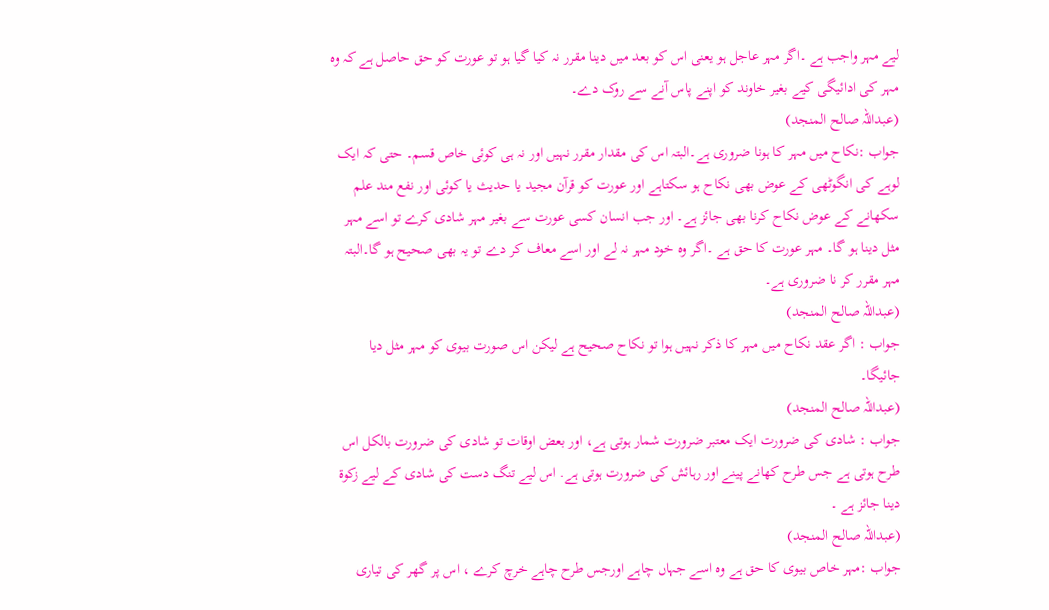لیے مہر واجب ہے ۔اگر مہر عاجل ہو یعنی اس کو بعد میں دینا مقرر نہ کیا گیا ہو تو عورت کو حق حاصل ہے کہ وہ مہر کی ادائیگی کیے بغیر خاوند کو اپنے پاس آنے سے روک دے۔
(عبداللہ صالح المنجد)
جواب :نکاح میں مہر کا ہونا ضروری ہے۔البتہ اس کی مقدار مقرر نہیں اور نہ ہی کوئی خاص قسم۔ حتی کہ ایک لوہے کی انگوٹھی کے عوض بھی نکاح ہو سکتاہے اور عورت کو قرآن مجید یا حدیث یا کوئی اور نفع مند علم سکھانے کے عوض نکاح کرنا بھی جائز ہے۔ اور جب انسان کسی عورت سے بغیر مہر شادی کرے تو اسے مہر مثل دینا ہو گا۔ مہر عورت کا حق ہے ۔اگر وہ خود مہر نہ لے اور اسے معاف کر دے تو یہ بھی صحیح ہو گا۔البتہ مہر مقرر کر نا ضروری ہے۔
(عبداللہ صالح المنجد)
جواب : اگر عقد نکاح میں مہر کا ذکر نہیں ہوا تو نکاح صحیح ہے لیکن اس صورت بیوی کو مہر مثل دیا جائیگا۔
(عبداللہ صالح المنجد)
جواب : شادی کی ضرورت ایک معتبر ضرورت شمار ہوتی ہے، اور بعض اوقات تو شادی کی ضرورت بالکل اس طرح ہوتی ہے جس طرح کھانے پینے اور رہائش کی ضرورت ہوتی ہے. اس لیے تنگ دست کی شادی کے لیے زکوۃ دینا جائز ہے ۔
(عبداللہ صالح المنجد)
جواب :مہر خاص بیوی کا حق ہے وہ اسے جہاں چاہے اورجس طرح چاہے خرچ کرے ، اس پر گھر کی تیاری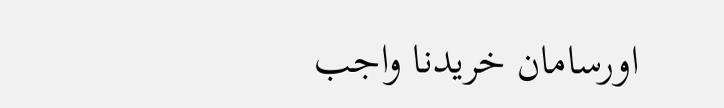اورسامان خریدنا واجب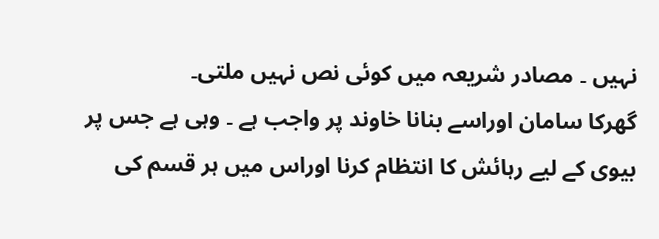نہیں ۔ مصادر شریعہ میں کوئی نص نہیں ملتی۔
گھرکا سامان اوراسے بنانا خاوند پر واجب ہے ۔ وہی ہے جس پر بیوی کے لیے رہائش کا انتظام کرنا اوراس میں ہر قسم کی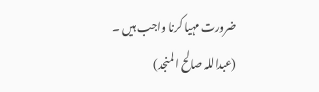ضرورت مہیا کرنا واجب ہیں ۔
(عبداللہ صالح المنجد)